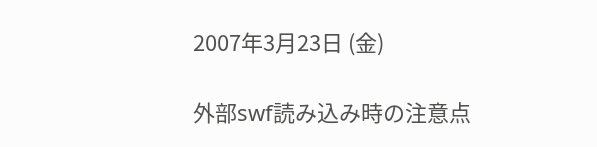2007年3月23日 (金)

外部swf読み込み時の注意点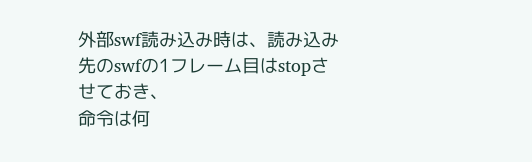外部swf読み込み時は、読み込み先のswfの1フレーム目はstopさせておき、
命令は何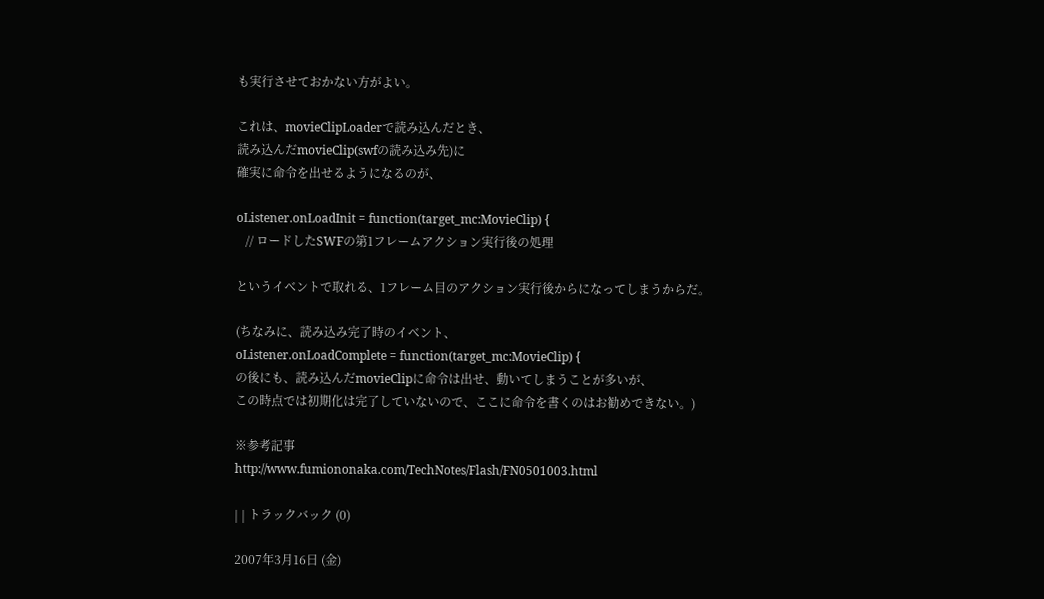も実行させておかない方がよい。

これは、movieClipLoaderで読み込んだとき、
読み込んだmovieClip(swfの読み込み先)に
確実に命令を出せるようになるのが、

oListener.onLoadInit = function(target_mc:MovieClip) {
   // ロードしたSWFの第1フレームアクション実行後の処理

というイベントで取れる、1フレーム目のアクション実行後からになってしまうからだ。

(ちなみに、読み込み完了時のイベント、
oListener.onLoadComplete = function(target_mc:MovieClip) {
の後にも、読み込んだmovieClipに命令は出せ、動いてしまうことが多いが、
この時点では初期化は完了していないので、ここに命令を書くのはお勧めできない。)

※参考記事
http://www.fumiononaka.com/TechNotes/Flash/FN0501003.html

| | トラックバック (0)

2007年3月16日 (金)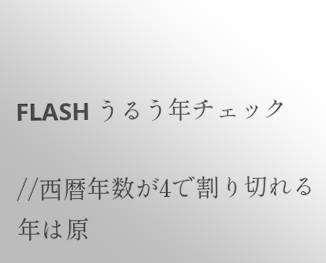FLASH うるう年チェック

//西暦年数が4で割り切れる年は原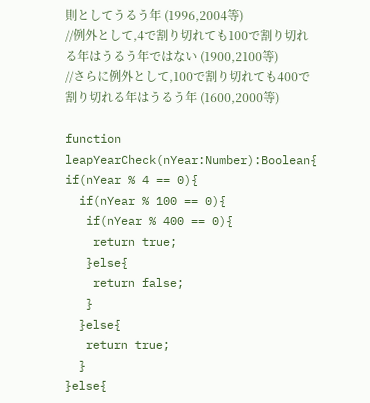則としてうるう年 (1996,2004等)
//例外として,4で割り切れても100で割り切れる年はうるう年ではない (1900,2100等)
//さらに例外として,100で割り切れても400で割り切れる年はうるう年 (1600,2000等)

function leapYearCheck(nYear:Number):Boolean{
if(nYear % 4 == 0){
  if(nYear % 100 == 0){
   if(nYear % 400 == 0){
    return true;
   }else{
    return false;
   }
  }else{
   return true;
  }
}else{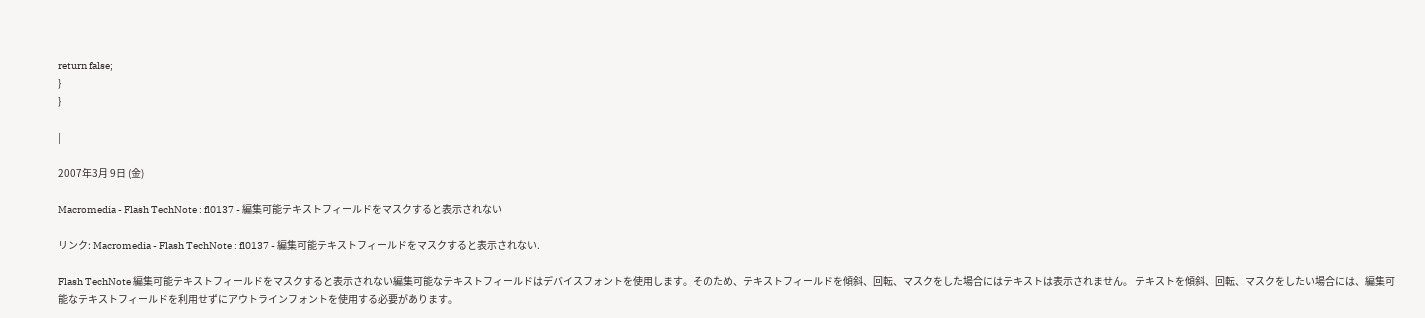return false;
}
}

|

2007年3月 9日 (金)

Macromedia - Flash TechNote : fl0137 - 編集可能テキストフィールドをマスクすると表示されない

リンク: Macromedia - Flash TechNote : fl0137 - 編集可能テキストフィールドをマスクすると表示されない.

Flash TechNote 編集可能テキストフィールドをマスクすると表示されない編集可能なテキストフィールドはデバイスフォントを使用します。そのため、テキストフィールドを傾斜、回転、マスクをした場合にはテキストは表示されません。 テキストを傾斜、回転、マスクをしたい場合には、編集可能なテキストフィールドを利用せずにアウトラインフォントを使用する必要があります。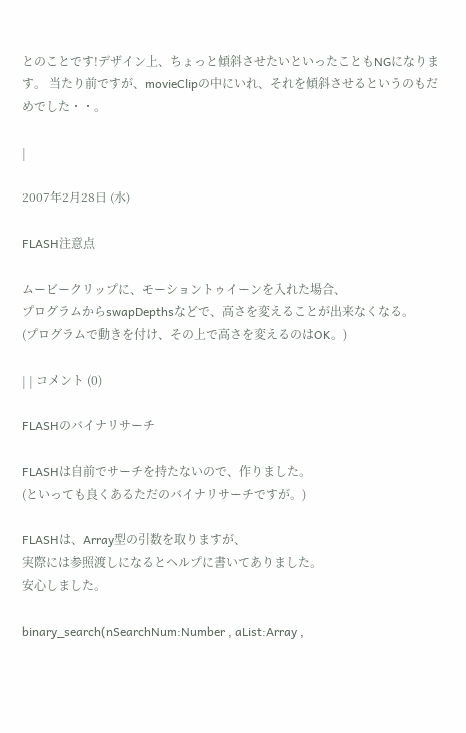とのことです!デザイン上、ちょっと傾斜させたいといったこともNGになります。 当たり前ですが、movieClipの中にいれ、それを傾斜させるというのもだめでした・・。

|

2007年2月28日 (水)

FLASH注意点

ムービークリップに、モーショントゥイーンを入れた場合、
プログラムからswapDepthsなどで、高さを変えることが出来なくなる。
(プログラムで動きを付け、その上で高さを変えるのはOK。)

| | コメント (0)

FLASHのバイナリサーチ

FLASHは自前でサーチを持たないので、作りました。
(といっても良くあるただのバイナリサーチですが。)

FLASHは、Array型の引数を取りますが、
実際には参照渡しになるとヘルプに書いてありました。
安心しました。

binary_search(nSearchNum:Number , aList:Array ,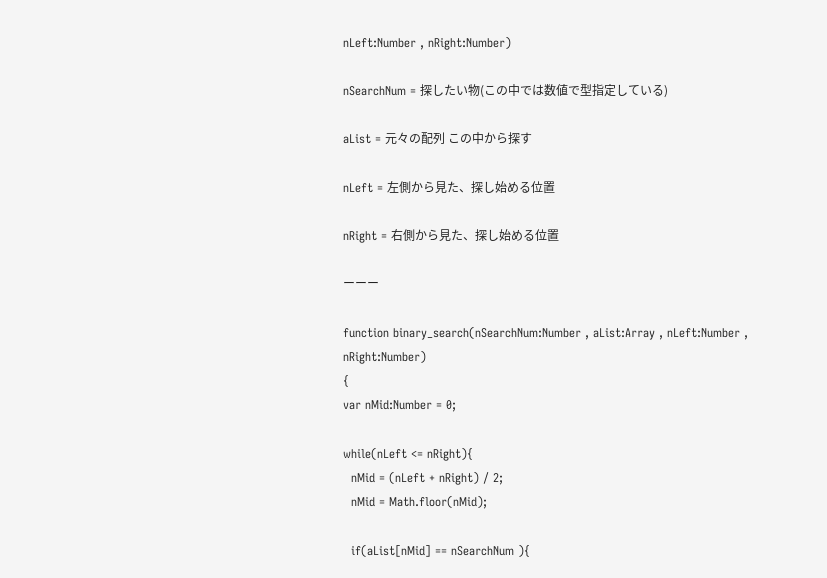nLeft:Number , nRight:Number)

nSearchNum = 探したい物(この中では数値で型指定している)

aList = 元々の配列 この中から探す

nLeft = 左側から見た、探し始める位置

nRight = 右側から見た、探し始める位置

ーーー

function binary_search(nSearchNum:Number , aList:Array , nLeft:Number , nRight:Number)
{
var nMid:Number = 0;

while(nLeft <= nRight){
  nMid = (nLeft + nRight) / 2;
  nMid = Math.floor(nMid);

  if(aList[nMid] == nSearchNum ){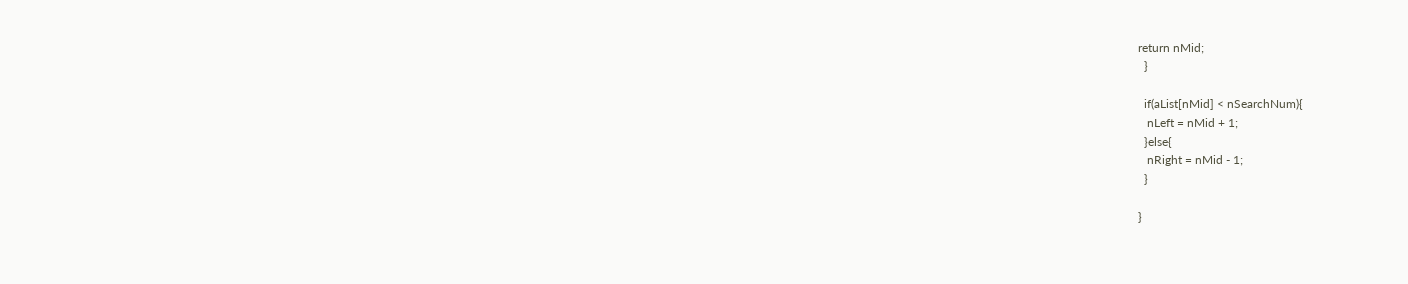return nMid;
  }

  if(aList[nMid] < nSearchNum){
   nLeft = nMid + 1;
  }else{
   nRight = nMid - 1;
  }

}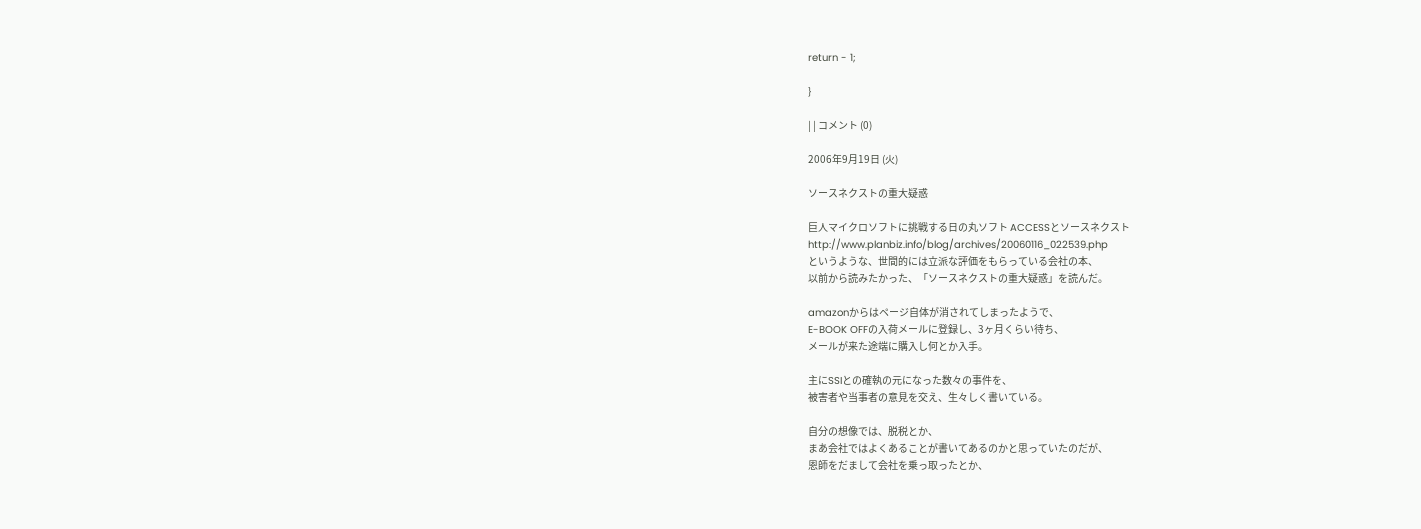return - 1;

}

| | コメント (0)

2006年9月19日 (火)

ソースネクストの重大疑惑

巨人マイクロソフトに挑戦する日の丸ソフト ACCESSとソースネクスト
http://www.planbiz.info/blog/archives/20060116_022539.php
というような、世間的には立派な評価をもらっている会社の本、
以前から読みたかった、「ソースネクストの重大疑惑」を読んだ。

amazonからはページ自体が消されてしまったようで、
E-BOOK OFFの入荷メールに登録し、3ヶ月くらい待ち、
メールが来た途端に購入し何とか入手。

主にSSIとの確執の元になった数々の事件を、
被害者や当事者の意見を交え、生々しく書いている。

自分の想像では、脱税とか、
まあ会社ではよくあることが書いてあるのかと思っていたのだが、
恩師をだまして会社を乗っ取ったとか、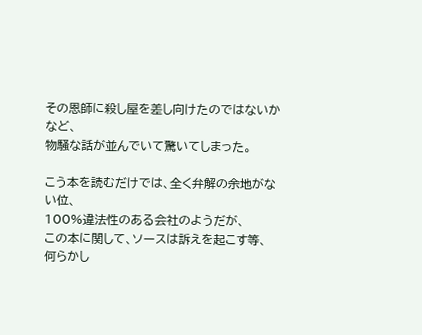その恩師に殺し屋を差し向けたのではないかなど、
物騒な話が並んでいて驚いてしまった。

こう本を読むだけでは、全く弁解の余地がない位、
100%違法性のある会社のようだが、
この本に関して、ソースは訴えを起こす等、
何らかし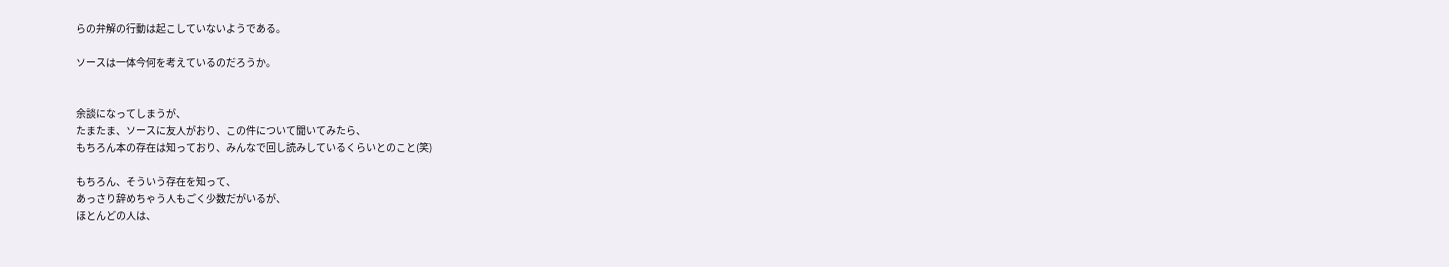らの弁解の行動は起こしていないようである。

ソースは一体今何を考えているのだろうか。


余談になってしまうが、
たまたま、ソースに友人がおり、この件について聞いてみたら、
もちろん本の存在は知っており、みんなで回し読みしているくらいとのこと(笑)

もちろん、そういう存在を知って、
あっさり辞めちゃう人もごく少数だがいるが、
ほとんどの人は、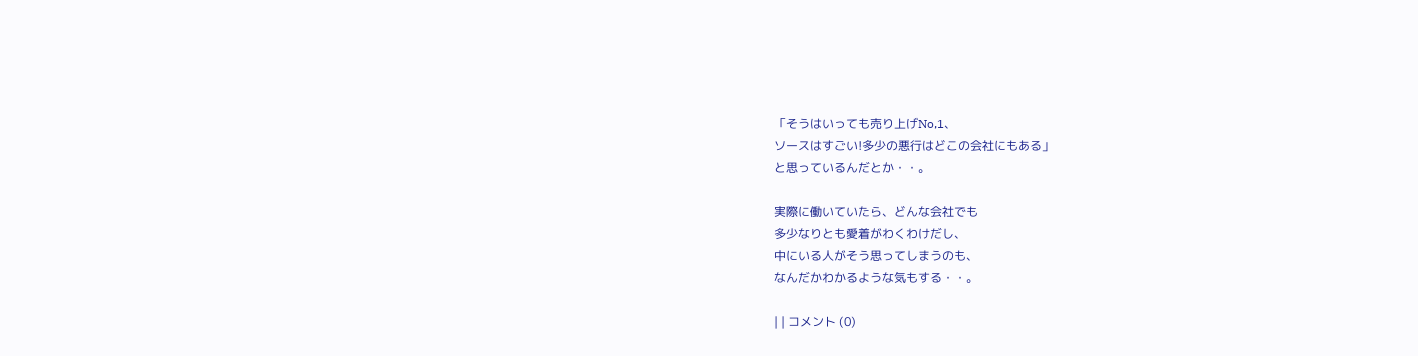「そうはいっても売り上げNo,1、
ソースはすごい!多少の悪行はどこの会社にもある」
と思っているんだとか・・。

実際に働いていたら、どんな会社でも
多少なりとも愛着がわくわけだし、
中にいる人がそう思ってしまうのも、
なんだかわかるような気もする・・。

| | コメント (0)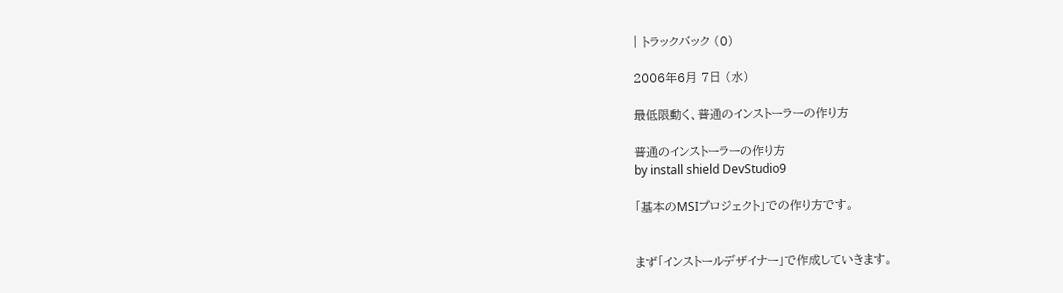| トラックバック (0)

2006年6月 7日 (水)

最低限動く、普通のインストーラーの作り方

普通のインストーラーの作り方
by install shield DevStudio9

「基本のMSIプロジェクト」での作り方です。


まず「インストールデザイナー」で作成していきます。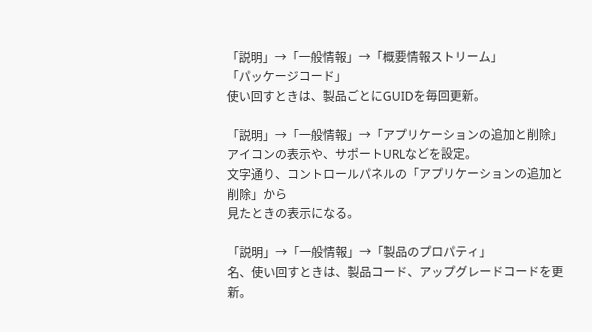「説明」→「一般情報」→「概要情報ストリーム」
「パッケージコード」
使い回すときは、製品ごとにGUIDを毎回更新。

「説明」→「一般情報」→「アプリケーションの追加と削除」
アイコンの表示や、サポートURLなどを設定。
文字通り、コントロールパネルの「アプリケーションの追加と削除」から
見たときの表示になる。

「説明」→「一般情報」→「製品のプロパティ」
名、使い回すときは、製品コード、アップグレードコードを更新。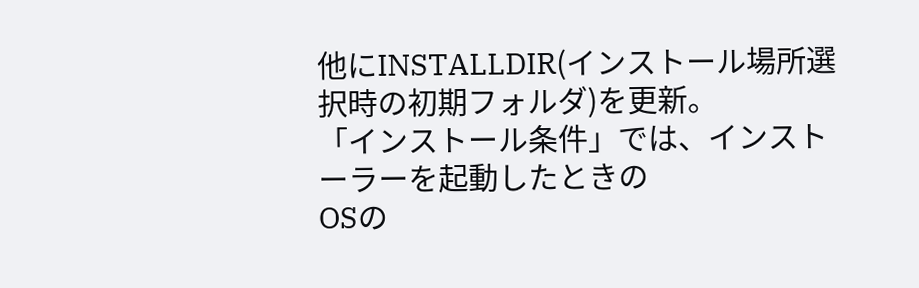他にINSTALLDIR(インストール場所選択時の初期フォルダ)を更新。
「インストール条件」では、インストーラーを起動したときの
OSの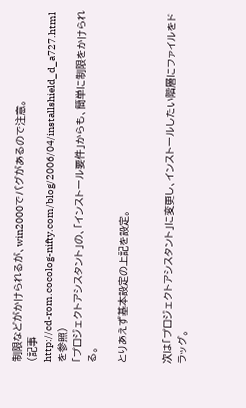制限などがかけられるが、win2000でバグがあるので注意。
(記事
http://cd-rom.cocolog-nifty.com/blog/2006/04/installshield_d_a727.html
を参照)
「プロジェクトアシスタント」の、「インストール要件」からも、簡単に制限をかけられる。

とりあえず基本設定の上記を設定。


次は「プロジェクトアシスタント」に変更し、インストールしたい階層にファイルをドラッグ。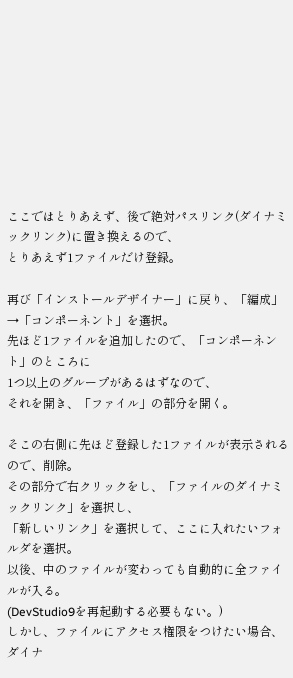ここではとりあえず、後で絶対パスリンク(ダイナミックリンク)に置き換えるので、
とりあえず1ファイルだけ登録。

再び「インストールデザイナー」に戻り、「編成」→「コンポーネント」を選択。
先ほど1ファイルを追加したので、「コンポーネント」のところに
1つ以上のグループがあるはずなので、
それを開き、「ファイル」の部分を開く。

そこの右側に先ほど登録した1ファイルが表示されるので、削除。
その部分で右クリックをし、「ファイルのダイナミックリンク」を選択し、
「新しいリンク」を選択して、ここに入れたいフォルダを選択。
以後、中のファイルが変わっても自動的に全ファイルが入る。
(DevStudio9を再起動する必要もない。)
しかし、ファイルにアクセス権限をつけたい場合、
ダイナ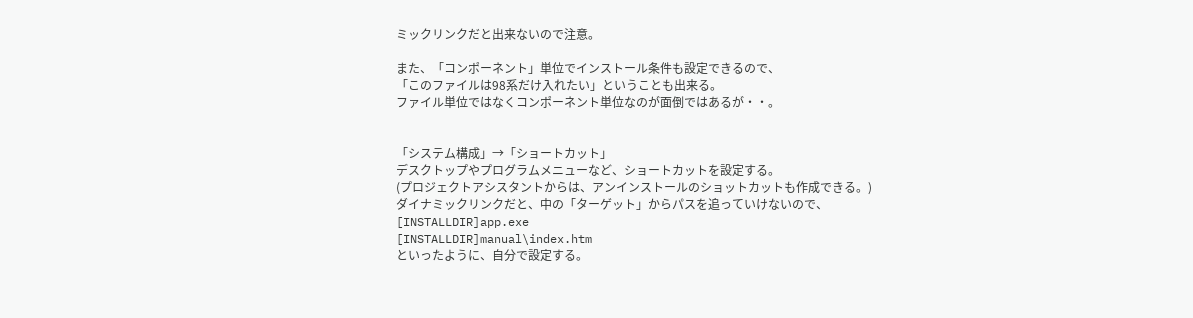ミックリンクだと出来ないので注意。

また、「コンポーネント」単位でインストール条件も設定できるので、
「このファイルは98系だけ入れたい」ということも出来る。
ファイル単位ではなくコンポーネント単位なのが面倒ではあるが・・。


「システム構成」→「ショートカット」
デスクトップやプログラムメニューなど、ショートカットを設定する。
(プロジェクトアシスタントからは、アンインストールのショットカットも作成できる。)
ダイナミックリンクだと、中の「ターゲット」からパスを追っていけないので、
[INSTALLDIR]app.exe
[INSTALLDIR]manual\index.htm
といったように、自分で設定する。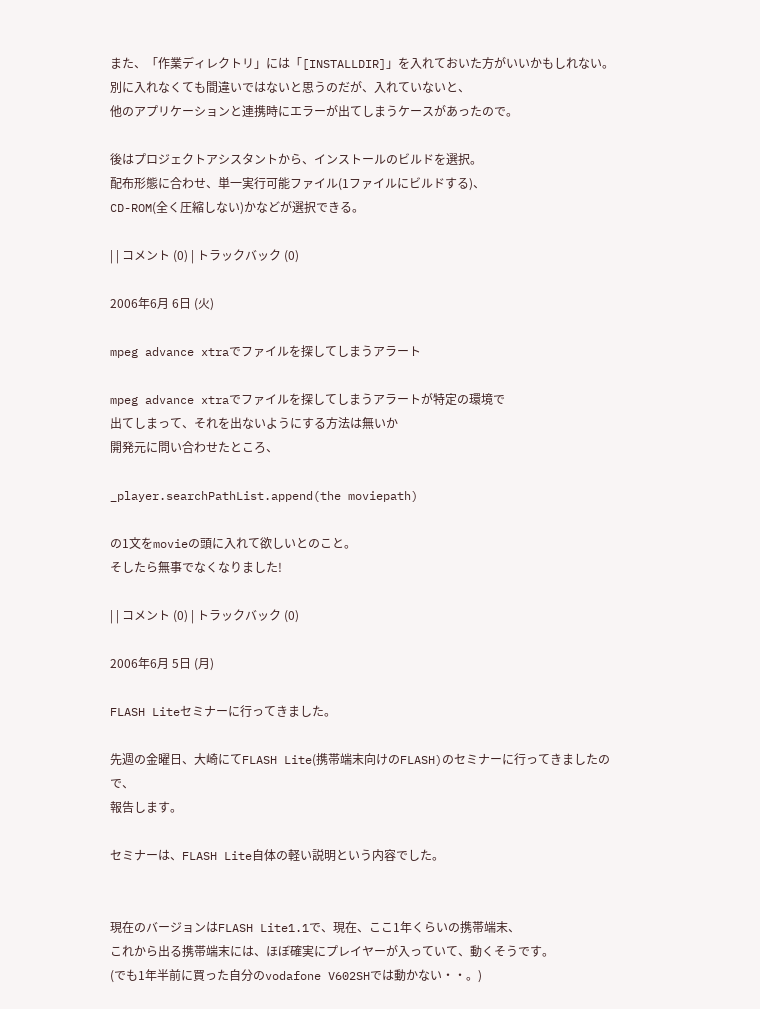また、「作業ディレクトリ」には「[INSTALLDIR]」を入れておいた方がいいかもしれない。
別に入れなくても間違いではないと思うのだが、入れていないと、
他のアプリケーションと連携時にエラーが出てしまうケースがあったので。

後はプロジェクトアシスタントから、インストールのビルドを選択。
配布形態に合わせ、単一実行可能ファイル(1ファイルにビルドする)、
CD-ROM(全く圧縮しない)かなどが選択できる。

| | コメント (0) | トラックバック (0)

2006年6月 6日 (火)

mpeg advance xtraでファイルを探してしまうアラート

mpeg advance xtraでファイルを探してしまうアラートが特定の環境で
出てしまって、それを出ないようにする方法は無いか
開発元に問い合わせたところ、

_player.searchPathList.append(the moviepath)

の1文をmovieの頭に入れて欲しいとのこと。
そしたら無事でなくなりました!

| | コメント (0) | トラックバック (0)

2006年6月 5日 (月)

FLASH Liteセミナーに行ってきました。

先週の金曜日、大崎にてFLASH Lite(携帯端末向けのFLASH)のセミナーに行ってきましたので、
報告します。

セミナーは、FLASH Lite自体の軽い説明という内容でした。


現在のバージョンはFLASH Lite1.1で、現在、ここ1年くらいの携帯端末、
これから出る携帯端末には、ほぼ確実にプレイヤーが入っていて、動くそうです。
(でも1年半前に買った自分のvodafone V602SHでは動かない・・。)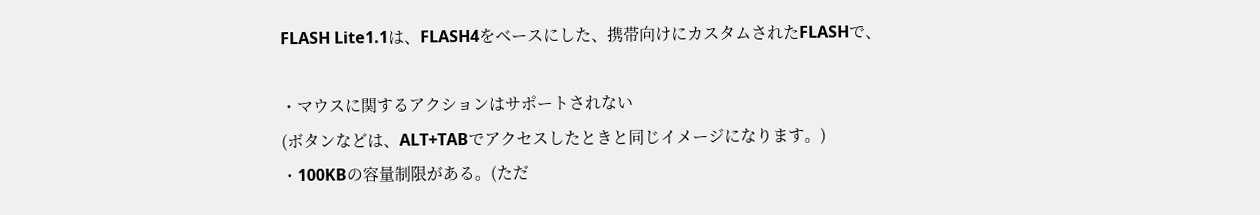FLASH Lite1.1は、FLASH4をベースにした、携帯向けにカスタムされたFLASHで、

・マウスに関するアクションはサポートされない
(ボタンなどは、ALT+TABでアクセスしたときと同じイメージになります。)
・100KBの容量制限がある。(ただ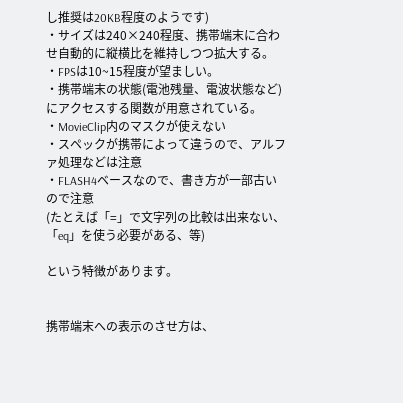し推奨は20KB程度のようです)
・サイズは240×240程度、携帯端末に合わせ自動的に縦横比を維持しつつ拡大する。
・FPSは10~15程度が望ましい。
・携帯端末の状態(電池残量、電波状態など)にアクセスする関数が用意されている。
・MovieClip内のマスクが使えない
・スペックが携帯によって違うので、アルファ処理などは注意
・FLASH4ベースなので、書き方が一部古いので注意
(たとえば「=」で文字列の比較は出来ない、「eq」を使う必要がある、等)

という特徴があります。


携帯端末への表示のさせ方は、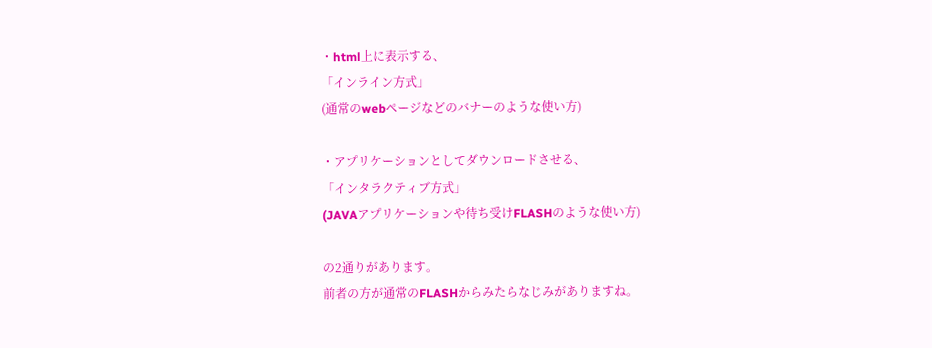・html上に表示する、
「インライン方式」
(通常のwebページなどのバナーのような使い方)

・アプリケーションとしてダウンロードさせる、
「インタラクティブ方式」
(JAVAアプリケーションや待ち受けFLASHのような使い方)

の2通りがあります。
前者の方が通常のFLASHからみたらなじみがありますね。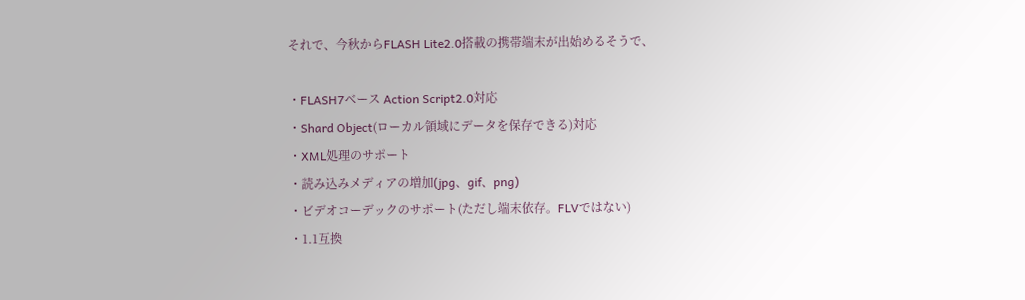それで、今秋からFLASH Lite2.0搭載の携帯端末が出始めるそうで、

・FLASH7ベース Action Script2.0対応
・Shard Object(ローカル領域にデータを保存できる)対応
・XML処理のサポート
・読み込みメディアの増加(jpg、gif、png)
・ビデオコーデックのサポート(ただし端末依存。FLVではない)
・1.1互換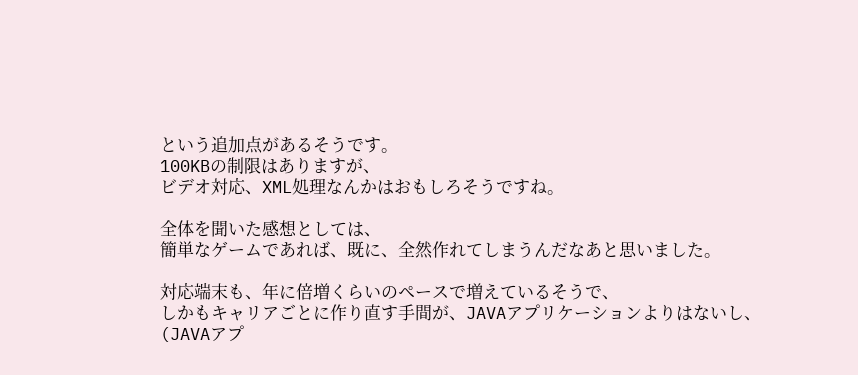という追加点があるそうです。
100KBの制限はありますが、
ビデオ対応、XML処理なんかはおもしろそうですね。

全体を聞いた感想としては、
簡単なゲームであれば、既に、全然作れてしまうんだなあと思いました。

対応端末も、年に倍増くらいのペースで増えているそうで、
しかもキャリアごとに作り直す手間が、JAVAアプリケーションよりはないし、
(JAVAアプ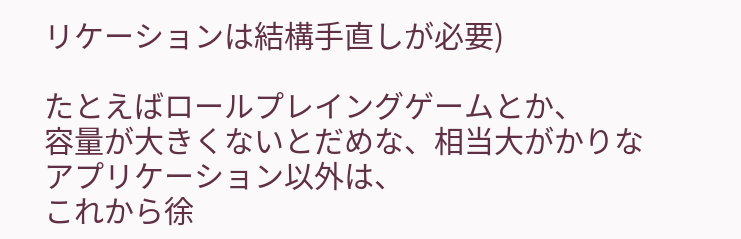リケーションは結構手直しが必要)

たとえばロールプレイングゲームとか、
容量が大きくないとだめな、相当大がかりなアプリケーション以外は、
これから徐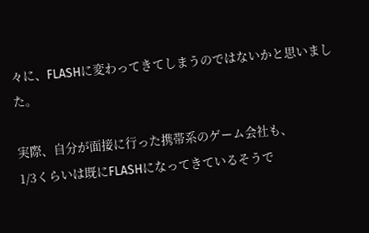々に、FLASHに変わってきてしまうのではないかと思いました。

実際、自分が面接に行った携帯系のゲーム会社も、
1/3くらいは既にFLASHになってきているそうで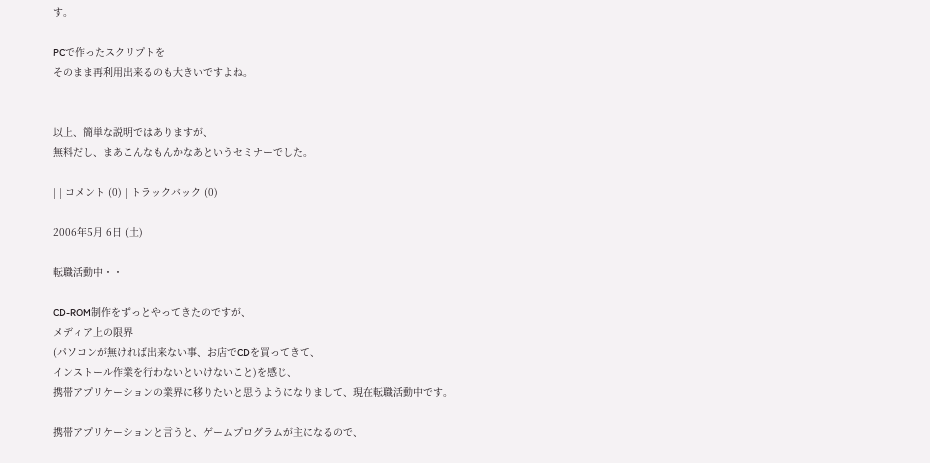す。

PCで作ったスクリプトを
そのまま再利用出来るのも大きいですよね。


以上、簡単な説明ではありますが、
無料だし、まあこんなもんかなあというセミナーでした。

| | コメント (0) | トラックバック (0)

2006年5月 6日 (土)

転職活動中・・

CD-ROM制作をずっとやってきたのですが、
メディア上の限界
(パソコンが無ければ出来ない事、お店でCDを買ってきて、
インストール作業を行わないといけないこと)を感じ、
携帯アプリケーションの業界に移りたいと思うようになりまして、現在転職活動中です。

携帯アプリケーションと言うと、ゲームプログラムが主になるので、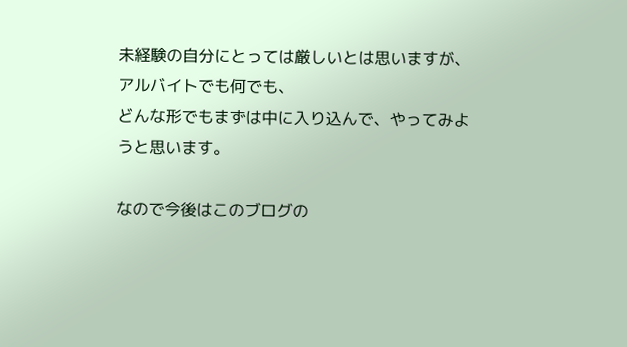未経験の自分にとっては厳しいとは思いますが、アルバイトでも何でも、
どんな形でもまずは中に入り込んで、やってみようと思います。

なので今後はこのブログの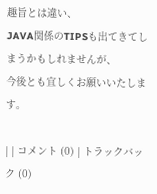趣旨とは違い、
JAVA関係のTIPSも出てきてしまうかもしれませんが、
今後とも宜しくお願いいたします。

| | コメント (0) | トラックバック (0)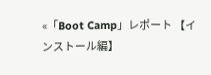«「Boot Camp」レポート 【インストール編】